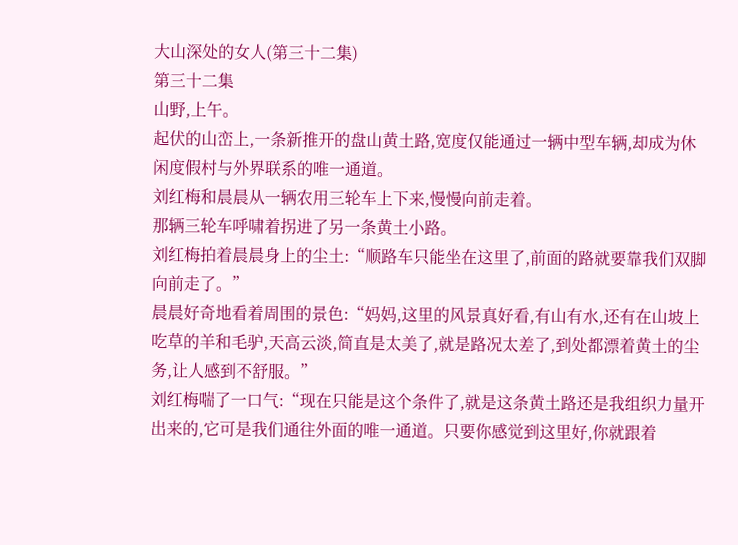大山深处的女人(第三十二集)
第三十二集
山野,上午。
起伏的山峦上,一条新推开的盘山黄土路,宽度仅能通过一辆中型车辆,却成为休闲度假村与外界联系的唯一通道。
刘红梅和晨晨从一辆农用三轮车上下来,慢慢向前走着。
那辆三轮车呼啸着拐进了另一条黄土小路。
刘红梅拍着晨晨身上的尘土:“顺路车只能坐在这里了,前面的路就要靠我们双脚向前走了。”
晨晨好奇地看着周围的景色:“妈妈,这里的风景真好看,有山有水,还有在山坡上吃草的羊和毛驴,天高云淡,简直是太美了,就是路况太差了,到处都漂着黄土的尘务,让人感到不舒服。”
刘红梅喘了一口气:“现在只能是这个条件了,就是这条黄土路还是我组织力量开出来的,它可是我们通往外面的唯一通道。只要你感觉到这里好,你就跟着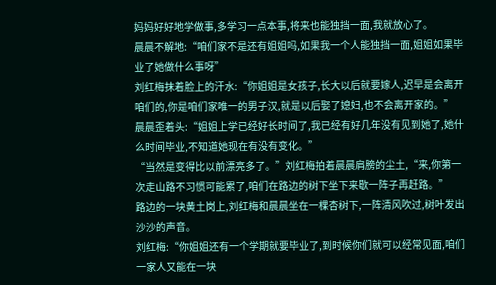妈妈好好地学做事,多学习一点本事,将来也能独挡一面,我就放心了。
晨晨不解地:“咱们家不是还有姐姐吗,如果我一个人能独挡一面,姐姐如果毕业了她做什么事呀”
刘红梅抹着脸上的汗水:“你姐姐是女孩子,长大以后就要嫁人,迟早是会离开咱们的,你是咱们家唯一的男子汉,就是以后娶了媳妇,也不会离开家的。”
晨晨歪着头:“姐姐上学已经好长时间了,我已经有好几年没有见到她了,她什么时间毕业,不知道她现在有没有变化。”
“当然是变得比以前漂亮多了。”刘红梅拍着晨晨肩膀的尘土,“来,你第一次走山路不习惯可能累了,咱们在路边的树下坐下来歇一阵子再赶路。”
路边的一块黄土岗上,刘红梅和晨晨坐在一棵杏树下,一阵清风吹过,树叶发出沙沙的声音。
刘红梅:“你姐姐还有一个学期就要毕业了,到时候你们就可以经常见面,咱们一家人又能在一块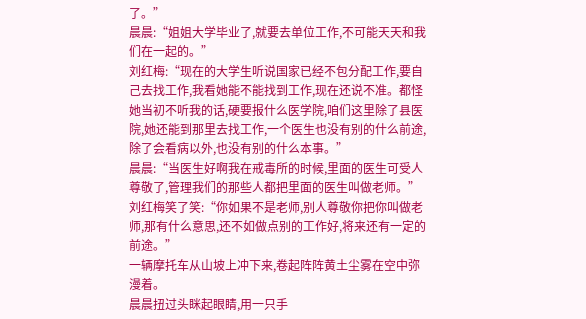了。”
晨晨:“姐姐大学毕业了,就要去单位工作,不可能天天和我们在一起的。”
刘红梅:“现在的大学生听说国家已经不包分配工作,要自己去找工作,我看她能不能找到工作,现在还说不准。都怪她当初不听我的话,硬要报什么医学院,咱们这里除了县医院,她还能到那里去找工作,一个医生也没有别的什么前途,除了会看病以外,也没有别的什么本事。”
晨晨:“当医生好啊我在戒毒所的时候,里面的医生可受人尊敬了,管理我们的那些人都把里面的医生叫做老师。”
刘红梅笑了笑:“你如果不是老师,别人尊敬你把你叫做老师,那有什么意思,还不如做点别的工作好,将来还有一定的前途。”
一辆摩托车从山坡上冲下来,卷起阵阵黄土尘雾在空中弥漫着。
晨晨扭过头眯起眼睛,用一只手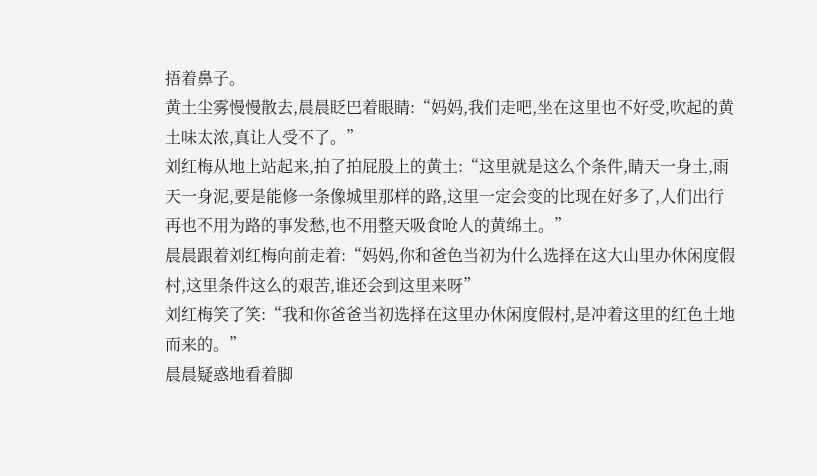捂着鼻子。
黄土尘雾慢慢散去,晨晨眨巴着眼睛:“妈妈,我们走吧,坐在这里也不好受,吹起的黄土味太浓,真让人受不了。”
刘红梅从地上站起来,拍了拍屁股上的黄土:“这里就是这么个条件,睛天一身土,雨天一身泥,要是能修一条像城里那样的路,这里一定会变的比现在好多了,人们出行再也不用为路的事发愁,也不用整天吸食呛人的黄绵土。”
晨晨跟着刘红梅向前走着:“妈妈,你和爸色当初为什么选择在这大山里办休闲度假村,这里条件这么的艰苦,谁还会到这里来呀”
刘红梅笑了笑:“我和你爸爸当初选择在这里办休闲度假村,是冲着这里的红色土地而来的。”
晨晨疑惑地看着脚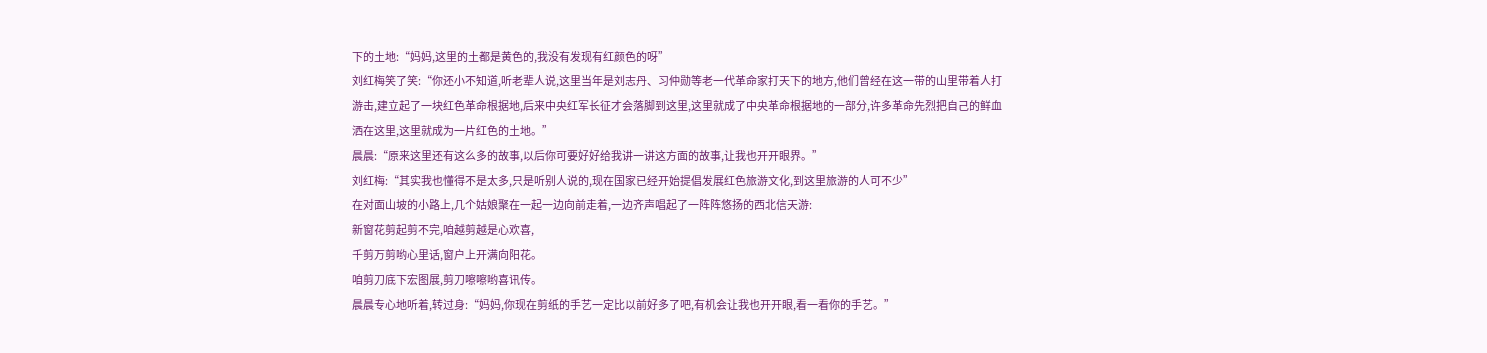下的土地:“妈妈,这里的土都是黄色的,我没有发现有红颜色的呀”
刘红梅笑了笑:“你还小不知道,听老辈人说,这里当年是刘志丹、习仲勋等老一代革命家打天下的地方,他们曾经在这一带的山里带着人打游击,建立起了一块红色革命根据地,后来中央红军长征才会落脚到这里,这里就成了中央革命根据地的一部分,许多革命先烈把自己的鲜血洒在这里,这里就成为一片红色的土地。”
晨晨:“原来这里还有这么多的故事,以后你可要好好给我讲一讲这方面的故事,让我也开开眼界。”
刘红梅:“其实我也懂得不是太多,只是听别人说的,现在国家已经开始提倡发展红色旅游文化,到这里旅游的人可不少”
在对面山坡的小路上,几个姑娘聚在一起一边向前走着,一边齐声唱起了一阵阵悠扬的西北信天游:
新窗花剪起剪不完,咱越剪越是心欢喜,
千剪万剪哟心里话,窗户上开满向阳花。
咱剪刀底下宏图展,剪刀嚓嚓哟喜讯传。
晨晨专心地听着,转过身:“妈妈,你现在剪纸的手艺一定比以前好多了吧,有机会让我也开开眼,看一看你的手艺。”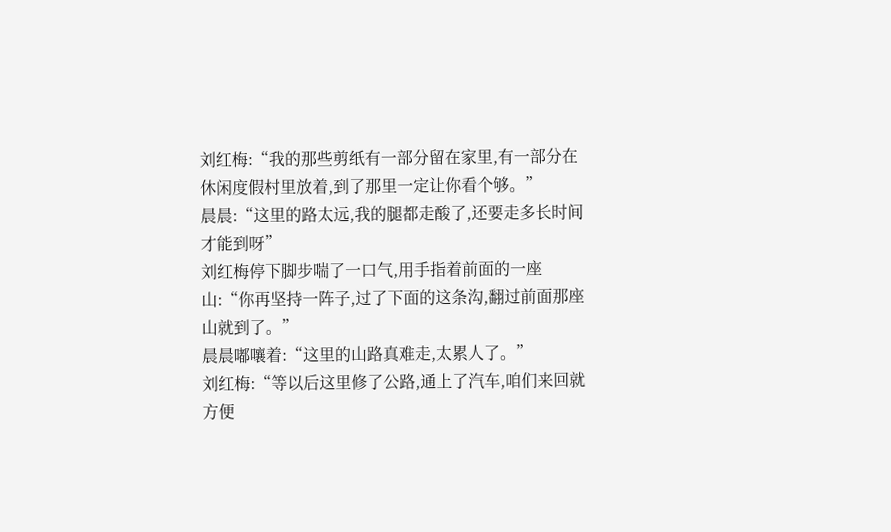刘红梅:“我的那些剪纸有一部分留在家里,有一部分在休闲度假村里放着,到了那里一定让你看个够。”
晨晨:“这里的路太远,我的腿都走酸了,还要走多长时间才能到呀”
刘红梅停下脚步喘了一口气,用手指着前面的一座山:“你再坚持一阵子,过了下面的这条沟,翻过前面那座山就到了。”
晨晨嘟嚷着:“这里的山路真难走,太累人了。”
刘红梅:“等以后这里修了公路,通上了汽车,咱们来回就方便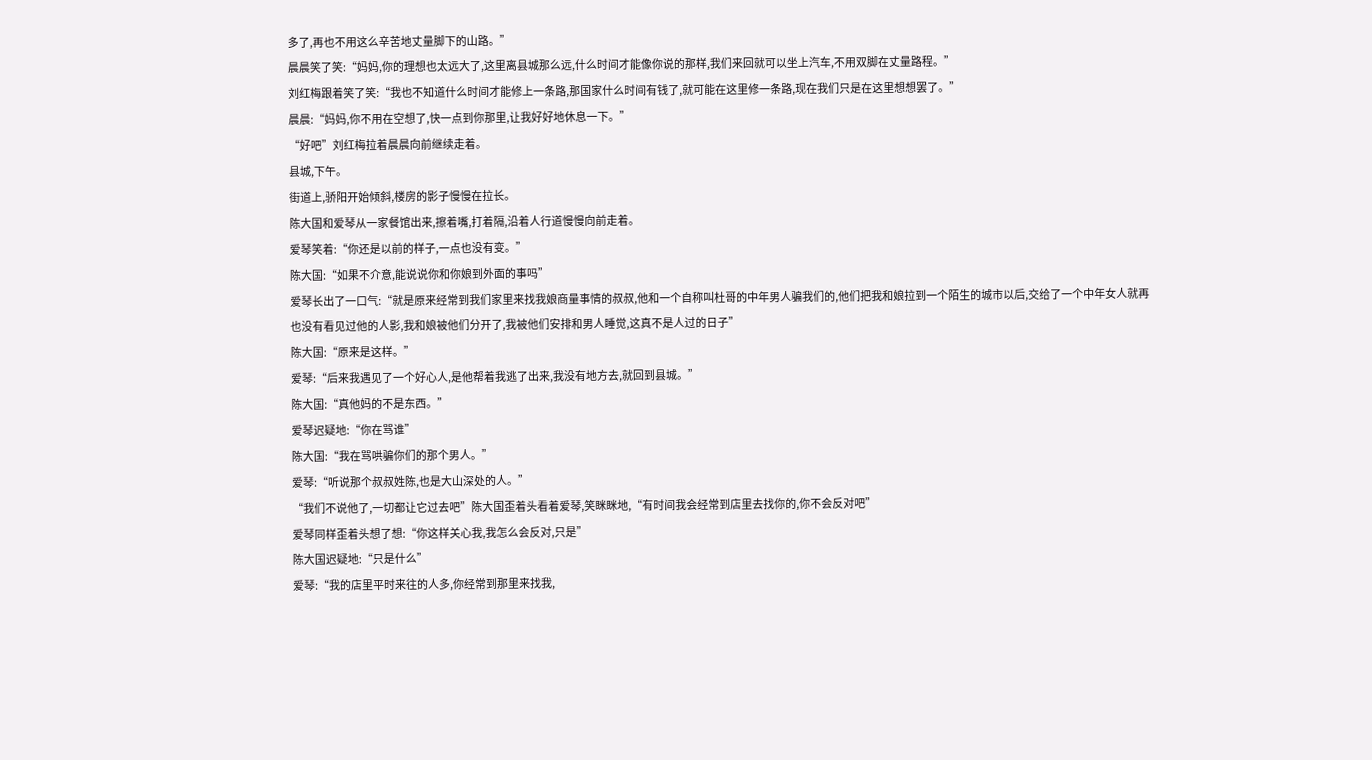多了,再也不用这么辛苦地丈量脚下的山路。”
晨晨笑了笑:“妈妈,你的理想也太远大了,这里离县城那么远,什么时间才能像你说的那样,我们来回就可以坐上汽车,不用双脚在丈量路程。”
刘红梅跟着笑了笑:“我也不知道什么时间才能修上一条路,那国家什么时间有钱了,就可能在这里修一条路,现在我们只是在这里想想罢了。”
晨晨:“妈妈,你不用在空想了,快一点到你那里,让我好好地休息一下。”
“好吧”刘红梅拉着晨晨向前继续走着。
县城,下午。
街道上,骄阳开始倾斜,楼房的影子慢慢在拉长。
陈大国和爱琴从一家餐馆出来,擦着嘴,打着隔,沿着人行道慢慢向前走着。
爱琴笑着:“你还是以前的样子,一点也没有变。”
陈大国:“如果不介意,能说说你和你娘到外面的事吗”
爱琴长出了一口气:“就是原来经常到我们家里来找我娘商量事情的叔叔,他和一个自称叫杜哥的中年男人骗我们的,他们把我和娘拉到一个陌生的城市以后,交给了一个中年女人就再也没有看见过他的人影,我和娘被他们分开了,我被他们安排和男人睡觉,这真不是人过的日子”
陈大国:“原来是这样。”
爱琴:“后来我遇见了一个好心人,是他帮着我逃了出来,我没有地方去,就回到县城。”
陈大国:“真他妈的不是东西。”
爱琴迟疑地:“你在骂谁”
陈大国:“我在骂哄骗你们的那个男人。”
爱琴:“听说那个叔叔姓陈,也是大山深处的人。”
“我们不说他了,一切都让它过去吧”陈大国歪着头看着爱琴,笑眯眯地,“有时间我会经常到店里去找你的,你不会反对吧”
爱琴同样歪着头想了想:“你这样关心我,我怎么会反对,只是”
陈大国迟疑地:“只是什么”
爱琴:“我的店里平时来往的人多,你经常到那里来找我,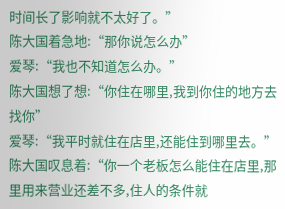时间长了影响就不太好了。”
陈大国着急地:“那你说怎么办”
爱琴:“我也不知道怎么办。”
陈大国想了想:“你住在哪里,我到你住的地方去找你”
爱琴:“我平时就住在店里,还能住到哪里去。”
陈大国叹息着:“你一个老板怎么能住在店里,那里用来营业还差不多,住人的条件就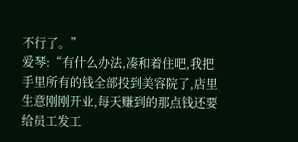不行了。”
爱琴:“有什么办法,凑和着住吧,我把手里所有的钱全部投到美容院了,店里生意刚刚开业,每天赚到的那点钱还要给员工发工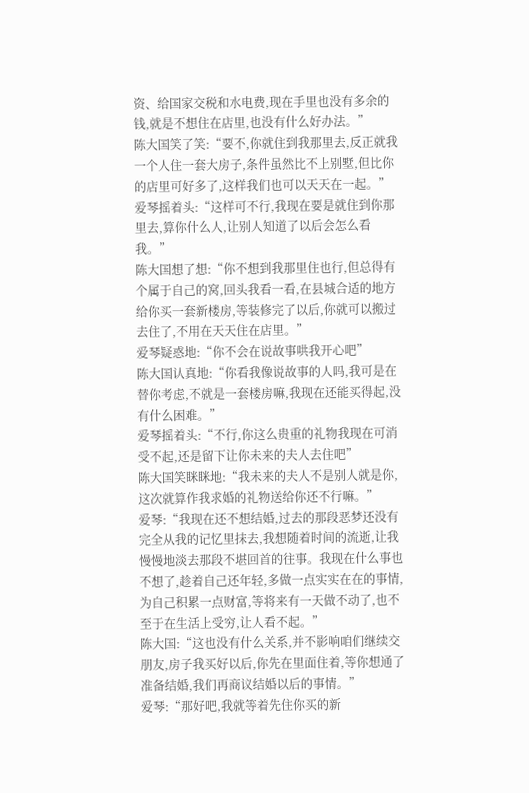资、给国家交税和水电费,现在手里也没有多余的钱,就是不想住在店里,也没有什么好办法。”
陈大国笑了笑:“要不,你就住到我那里去,反正就我一个人住一套大房子,条件虽然比不上别墅,但比你的店里可好多了,这样我们也可以天天在一起。”
爱琴摇着头:“这样可不行,我现在要是就住到你那里去,算你什么人,让别人知道了以后会怎么看我。”
陈大国想了想:“你不想到我那里住也行,但总得有个属于自己的窝,回头我看一看,在县城合适的地方给你买一套新楼房,等装修完了以后,你就可以搬过去住了,不用在天天住在店里。”
爱琴疑惑地:“你不会在说故事哄我开心吧”
陈大国认真地:“你看我像说故事的人吗,我可是在替你考虑,不就是一套楼房嘛,我现在还能买得起,没有什么困难。”
爱琴摇着头:“不行,你这么贵重的礼物我现在可消受不起,还是留下让你未来的夫人去住吧”
陈大国笑眯眯地:“我未来的夫人不是别人就是你,这次就算作我求婚的礼物送给你还不行嘛。”
爱琴:“我现在还不想结婚,过去的那段恶梦还没有完全从我的记忆里抹去,我想随着时间的流逝,让我慢慢地淡去那段不堪回首的往事。我现在什么事也不想了,趁着自己还年轻,多做一点实实在在的事情,为自己积累一点财富,等将来有一天做不动了,也不至于在生活上受穷,让人看不起。”
陈大国:“这也没有什么关系,并不影响咱们继续交朋友,房子我买好以后,你先在里面住着,等你想通了准备结婚,我们再商议结婚以后的事情。”
爱琴:“那好吧,我就等着先住你买的新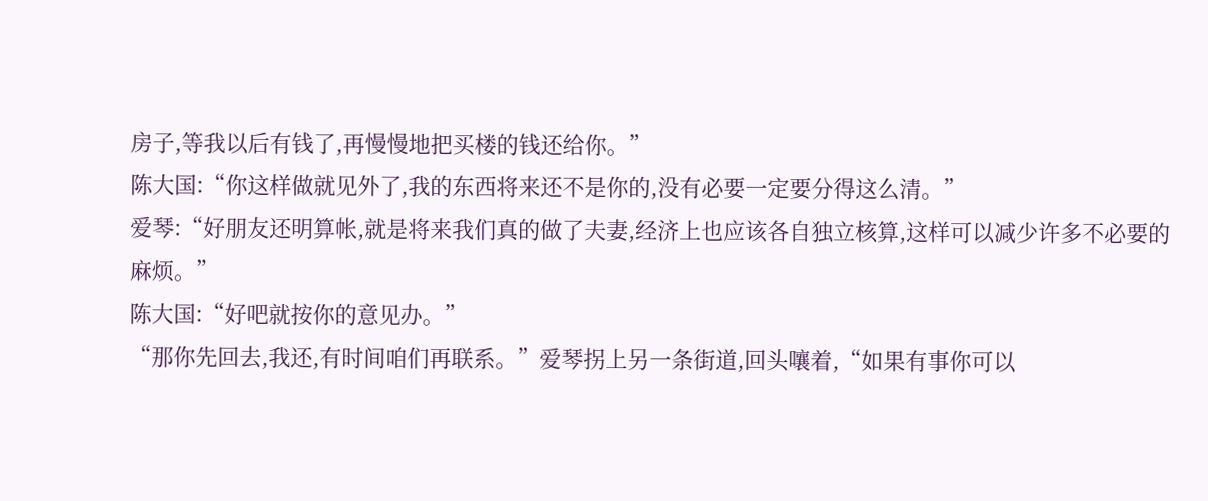房子,等我以后有钱了,再慢慢地把买楼的钱还给你。”
陈大国:“你这样做就见外了,我的东西将来还不是你的,没有必要一定要分得这么清。”
爱琴:“好朋友还明算帐,就是将来我们真的做了夫妻,经济上也应该各自独立核算,这样可以减少许多不必要的麻烦。”
陈大国:“好吧就按你的意见办。”
“那你先回去,我还,有时间咱们再联系。”爱琴拐上另一条街道,回头嚷着,“如果有事你可以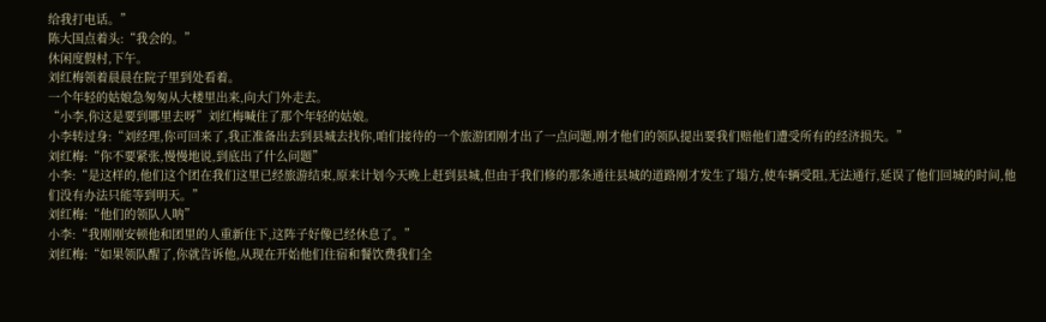给我打电话。”
陈大国点着头:“我会的。”
休闲度假村,下午。
刘红梅领着晨晨在院子里到处看着。
一个年轻的姑娘急匆匆从大楼里出来,向大门外走去。
“小李,你这是要到哪里去呀”刘红梅喊住了那个年轻的姑娘。
小李转过身:“刘经理,你可回来了,我正准备出去到县城去找你,咱们接待的一个旅游团刚才出了一点问题,刚才他们的领队提出要我们赔他们遭受所有的经济损失。”
刘红梅:“你不要紧张,慢慢地说,到底出了什么问题”
小李:“是这样的,他们这个团在我们这里已经旅游结束,原来计划今天晚上赶到县城,但由于我们修的那条通往县城的道路刚才发生了塌方,使车辆受阻,无法通行,延误了他们回城的时间,他们没有办法只能等到明天。”
刘红梅:“他们的领队人呐”
小李:“我刚刚安顿他和团里的人重新住下,这阵子好像已经休息了。”
刘红梅:“如果领队醒了,你就告诉他,从现在开始他们住宿和餐饮费我们全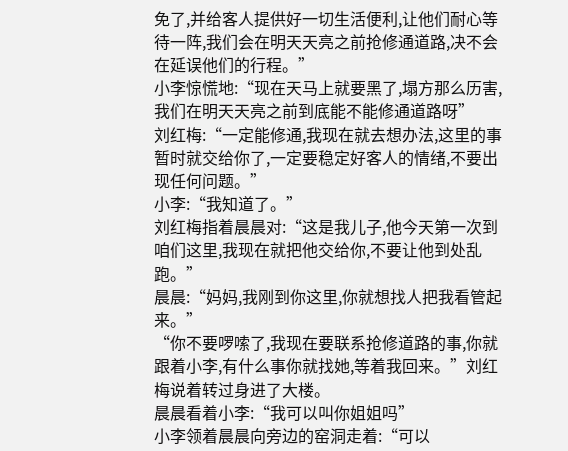免了,并给客人提供好一切生活便利,让他们耐心等待一阵,我们会在明天天亮之前抢修通道路,决不会在延误他们的行程。”
小李惊慌地:“现在天马上就要黑了,塌方那么历害,我们在明天天亮之前到底能不能修通道路呀”
刘红梅:“一定能修通,我现在就去想办法,这里的事暂时就交给你了,一定要稳定好客人的情绪,不要出现任何问题。”
小李:“我知道了。”
刘红梅指着晨晨对:“这是我儿子,他今天第一次到咱们这里,我现在就把他交给你,不要让他到处乱跑。”
晨晨:“妈妈,我刚到你这里,你就想找人把我看管起来。”
“你不要啰嗦了,我现在要联系抢修道路的事,你就跟着小李,有什么事你就找她,等着我回来。”刘红梅说着转过身进了大楼。
晨晨看着小李:“我可以叫你姐姐吗”
小李领着晨晨向旁边的窑洞走着:“可以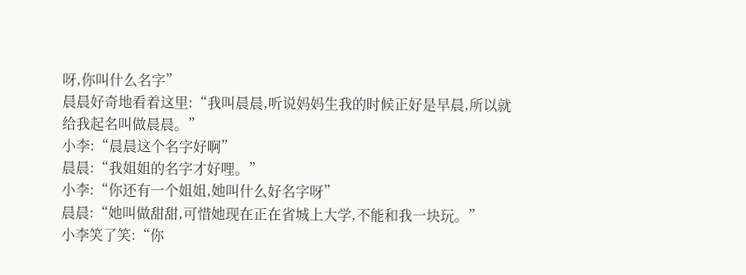呀,你叫什么名字”
晨晨好奇地看着这里:“我叫晨晨,听说妈妈生我的时候正好是早晨,所以就给我起名叫做晨晨。”
小李:“晨晨这个名字好啊”
晨晨:“我姐姐的名字才好哩。”
小李:“你还有一个姐姐,她叫什么好名字呀”
晨晨:“她叫做甜甜,可惜她现在正在省城上大学,不能和我一块玩。”
小李笑了笑:“你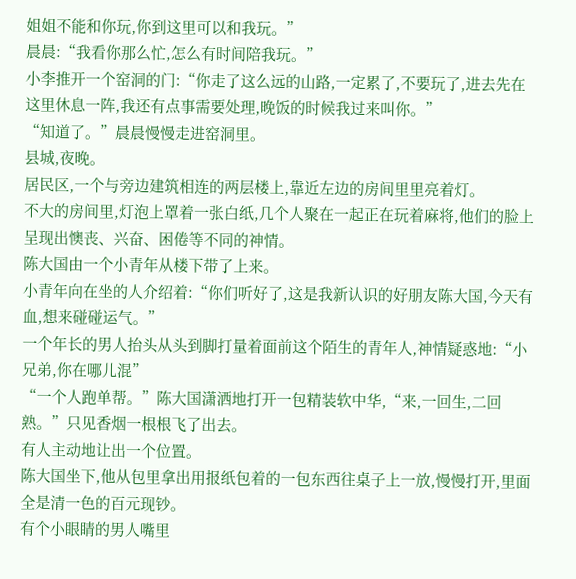姐姐不能和你玩,你到这里可以和我玩。”
晨晨:“我看你那么忙,怎么有时间陪我玩。”
小李推开一个窑洞的门:“你走了这么远的山路,一定累了,不要玩了,进去先在这里休息一阵,我还有点事需要处理,晚饭的时候我过来叫你。”
“知道了。”晨晨慢慢走进窑洞里。
县城,夜晚。
居民区,一个与旁边建筑相连的两层楼上,靠近左边的房间里里亮着灯。
不大的房间里,灯泡上罩着一张白纸,几个人聚在一起正在玩着麻将,他们的脸上呈现出懊丧、兴奋、困倦等不同的神情。
陈大国由一个小青年从楼下带了上来。
小青年向在坐的人介绍着:“你们听好了,这是我新认识的好朋友陈大国,今天有血,想来碰碰运气。”
一个年长的男人抬头从头到脚打量着面前这个陌生的青年人,神情疑惑地:“小兄弟,你在哪儿混”
“一个人跑单帮。”陈大国潇洒地打开一包精装软中华,“来,一回生,二回熟。”只见香烟一根根飞了出去。
有人主动地让出一个位置。
陈大国坐下,他从包里拿出用报纸包着的一包东西往桌子上一放,慢慢打开,里面全是清一色的百元现钞。
有个小眼睛的男人嘴里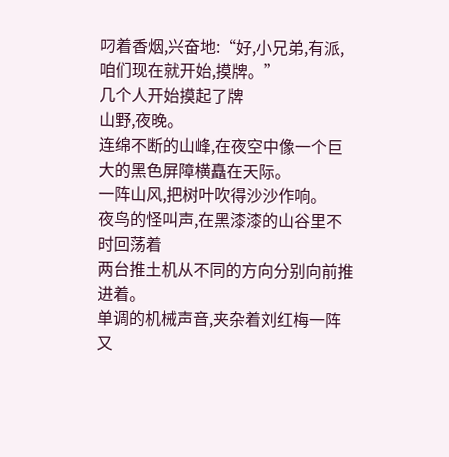叼着香烟,兴奋地:“好,小兄弟,有派,咱们现在就开始,摸牌。”
几个人开始摸起了牌
山野,夜晚。
连绵不断的山峰,在夜空中像一个巨大的黑色屏障横矗在天际。
一阵山风,把树叶吹得沙沙作响。
夜鸟的怪叫声,在黑漆漆的山谷里不时回荡着
两台推土机从不同的方向分别向前推进着。
单调的机械声音,夹杂着刘红梅一阵又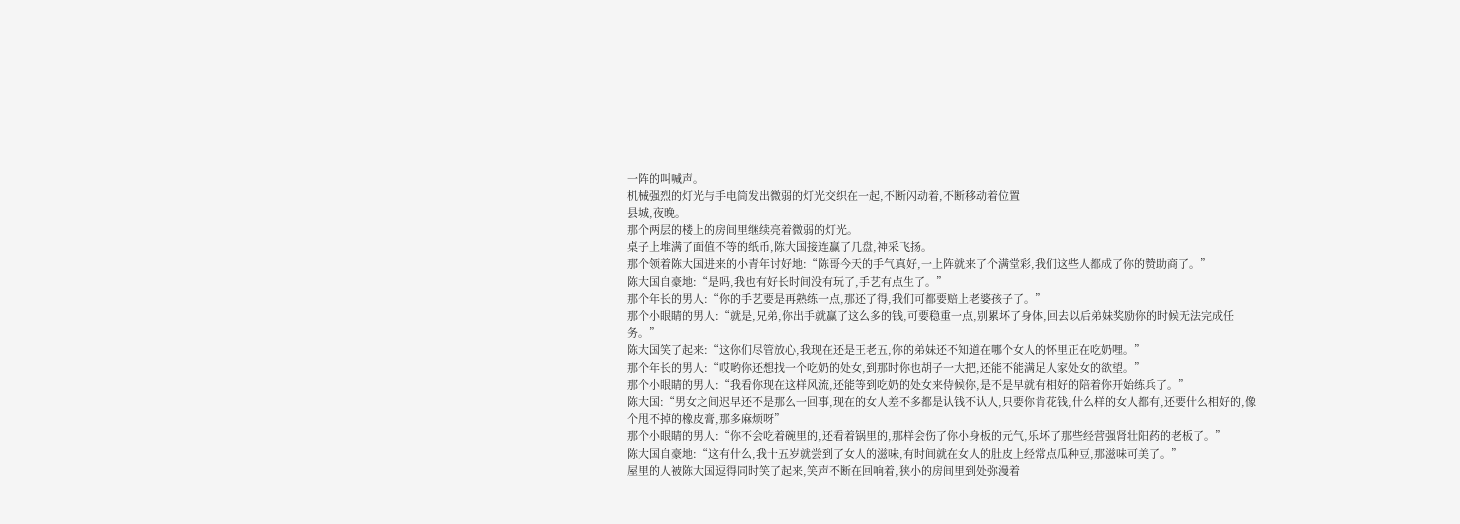一阵的叫喊声。
机械强烈的灯光与手电筒发出微弱的灯光交织在一起,不断闪动着,不断移动着位置
县城,夜晚。
那个两层的楼上的房间里继续亮着微弱的灯光。
桌子上堆满了面值不等的纸币,陈大国接连赢了几盘,神采飞扬。
那个领着陈大国进来的小青年讨好地:“陈哥今天的手气真好,一上阵就来了个满堂彩,我们这些人都成了你的赞助商了。”
陈大国自豪地:“是吗,我也有好长时间没有玩了,手艺有点生了。”
那个年长的男人:“你的手艺要是再熟练一点,那还了得,我们可都要赔上老婆孩子了。”
那个小眼睛的男人:“就是,兄弟,你出手就赢了这么多的钱,可要稳重一点,别累坏了身体,回去以后弟妹奖励你的时候无法完成任务。”
陈大国笑了起来:“这你们尽管放心,我现在还是王老五,你的弟妹还不知道在哪个女人的怀里正在吃奶哩。”
那个年长的男人:“哎哟你还想找一个吃奶的处女,到那时你也胡子一大把,还能不能满足人家处女的欲望。”
那个小眼睛的男人:“我看你现在这样风流,还能等到吃奶的处女来侍候你,是不是早就有相好的陪着你开始练兵了。”
陈大国:“男女之间迟早还不是那么一回事,现在的女人差不多都是认钱不认人,只要你肯花钱,什么样的女人都有,还要什么相好的,像个甩不掉的橡皮膏,那多麻烦呀”
那个小眼睛的男人:“你不会吃着碗里的,还看着锅里的,那样会伤了你小身板的元气,乐坏了那些经营强肾壮阳药的老板了。”
陈大国自豪地:“这有什么,我十五岁就尝到了女人的滋味,有时间就在女人的肚皮上经常点瓜种豆,那滋味可美了。”
屋里的人被陈大国逗得同时笑了起来,笑声不断在回响着,狭小的房间里到处弥漫着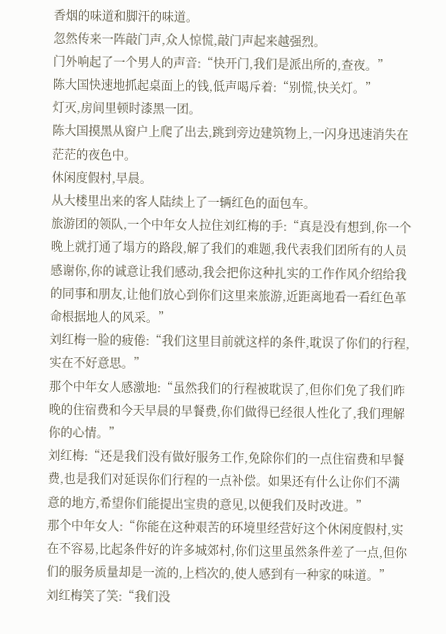香烟的味道和脚汗的味道。
忽然传来一阵敲门声,众人惊慌,敲门声起来越强烈。
门外响起了一个男人的声音:“快开门,我们是派出所的,查夜。”
陈大国快速地抓起桌面上的钱,低声喝斥着:“别慌,快关灯。”
灯灭,房间里顿时漆黑一团。
陈大国摸黑从窗户上爬了出去,跳到旁边建筑物上,一闪身迅速消失在茫茫的夜色中。
休闲度假村,早晨。
从大楼里出来的客人陆续上了一辆红色的面包车。
旅游团的领队,一个中年女人拉住刘红梅的手:“真是没有想到,你一个晚上就打通了塌方的路段,解了我们的难题,我代表我们团所有的人员感谢你,你的诚意让我们感动,我会把你这种扎实的工作作风介绍给我的同事和朋友,让他们放心到你们这里来旅游,近距离地看一看红色革命根据地人的风采。”
刘红梅一脸的疲倦:“我们这里目前就这样的条件,耽误了你们的行程,实在不好意思。”
那个中年女人感激地:“虽然我们的行程被耽误了,但你们免了我们昨晚的住宿费和今天早晨的早餐费,你们做得已经很人性化了,我们理解你的心情。”
刘红梅:“还是我们没有做好服务工作,免除你们的一点住宿费和早餐费,也是我们对延误你们行程的一点补偿。如果还有什么让你们不满意的地方,希望你们能提出宝贵的意见,以便我们及时改进。”
那个中年女人:“你能在这种艰苦的环境里经营好这个休闲度假村,实在不容易,比起条件好的许多城郊村,你们这里虽然条件差了一点,但你们的服务质量却是一流的,上档次的,使人感到有一种家的味道。”
刘红梅笑了笑:“我们没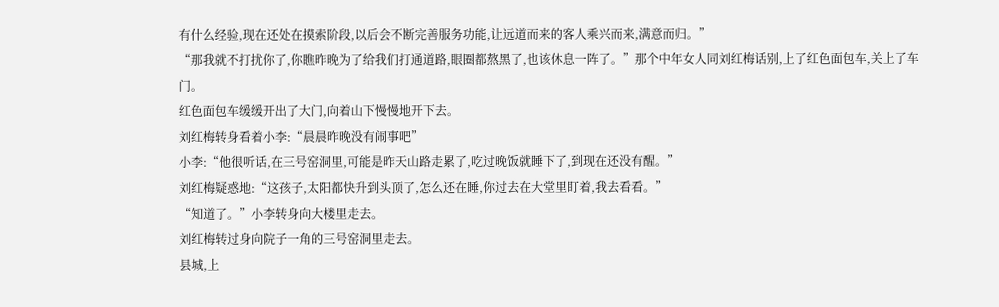有什么经验,现在还处在摸索阶段,以后会不断完善服务功能,让远道而来的客人乘兴而来,满意而归。”
“那我就不打扰你了,你瞧昨晚为了给我们打通道路,眼圈都熬黑了,也该休息一阵了。”那个中年女人同刘红梅话别,上了红色面包车,关上了车门。
红色面包车缓缓开出了大门,向着山下慢慢地开下去。
刘红梅转身看着小李:“晨晨昨晚没有闹事吧”
小李:“他很听话,在三号窑洞里,可能是昨天山路走累了,吃过晚饭就睡下了,到现在还没有醒。”
刘红梅疑惑地:“这孩子,太阳都快升到头顶了,怎么还在睡,你过去在大堂里盯着,我去看看。”
“知道了。”小李转身向大楼里走去。
刘红梅转过身向院子一角的三号窑洞里走去。
县城,上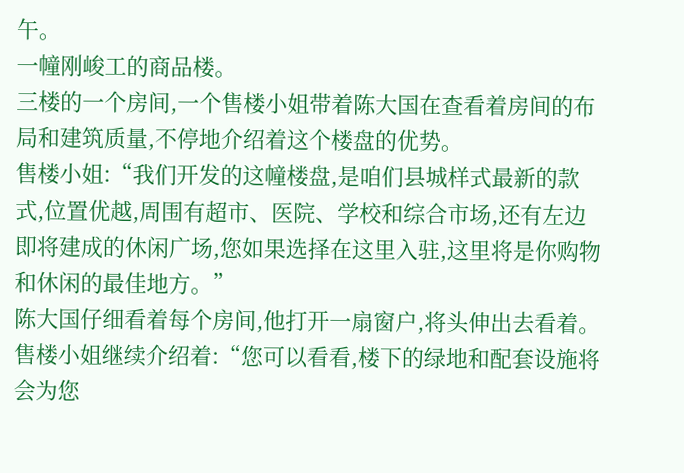午。
一幢刚峻工的商品楼。
三楼的一个房间,一个售楼小姐带着陈大国在查看着房间的布局和建筑质量,不停地介绍着这个楼盘的优势。
售楼小姐:“我们开发的这幢楼盘,是咱们县城样式最新的款式,位置优越,周围有超市、医院、学校和综合市场,还有左边即将建成的休闲广场,您如果选择在这里入驻,这里将是你购物和休闲的最佳地方。”
陈大国仔细看着每个房间,他打开一扇窗户,将头伸出去看着。
售楼小姐继续介绍着:“您可以看看,楼下的绿地和配套设施将会为您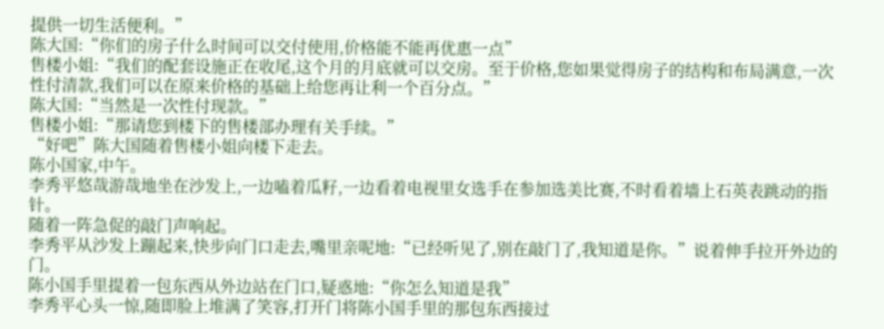提供一切生活便利。”
陈大国:“你们的房子什么时间可以交付使用,价格能不能再优惠一点”
售楼小姐:“我们的配套设施正在收尾,这个月的月底就可以交房。至于价格,您如果觉得房子的结构和布局满意,一次性付清款,我们可以在原来价格的基础上给您再让利一个百分点。”
陈大国:“当然是一次性付现款。”
售楼小姐:“那请您到楼下的售楼部办理有关手续。”
“好吧”陈大国随着售楼小姐向楼下走去。
陈小国家,中午。
李秀平悠哉游哉地坐在沙发上,一边嗑着瓜籽,一边看着电视里女选手在参加选美比赛,不时看着墙上石英表跳动的指针。
随着一阵急促的敲门声响起。
李秀平从沙发上蹦起来,快步向门口走去,嘴里亲呢地:“已经听见了,别在敲门了,我知道是你。”说着伸手拉开外边的门。
陈小国手里提着一包东西从外边站在门口,疑惑地:“你怎么知道是我”
李秀平心头一惊,随即脸上堆满了笑容,打开门将陈小国手里的那包东西接过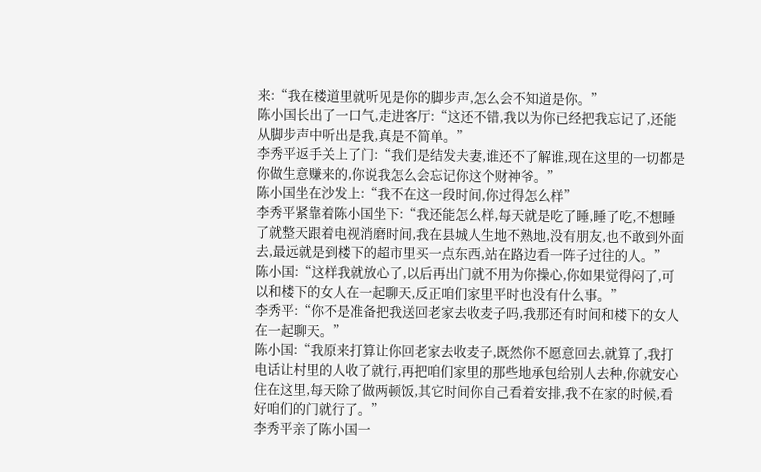来:“我在楼道里就听见是你的脚步声,怎么会不知道是你。”
陈小国长出了一口气,走进客厅:“这还不错,我以为你已经把我忘记了,还能从脚步声中听出是我,真是不简单。”
李秀平返手关上了门:“我们是结发夫妻,谁还不了解谁,现在这里的一切都是你做生意赚来的,你说我怎么会忘记你这个财神爷。”
陈小国坐在沙发上:“我不在这一段时间,你过得怎么样”
李秀平紧靠着陈小国坐下:“我还能怎么样,每天就是吃了睡,睡了吃,不想睡了就整天跟着电视消磨时间,我在县城人生地不熟地,没有朋友,也不敢到外面去,最远就是到楼下的超市里买一点东西,站在路边看一阵子过往的人。”
陈小国:“这样我就放心了,以后再出门就不用为你操心,你如果觉得闷了,可以和楼下的女人在一起聊天,反正咱们家里平时也没有什么事。”
李秀平:“你不是准备把我送回老家去收麦子吗,我那还有时间和楼下的女人在一起聊天。”
陈小国:“我原来打算让你回老家去收麦子,既然你不愿意回去,就算了,我打电话让村里的人收了就行,再把咱们家里的那些地承包给别人去种,你就安心住在这里,每天除了做两顿饭,其它时间你自己看着安排,我不在家的时候,看好咱们的门就行了。”
李秀平亲了陈小国一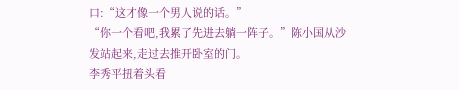口:“这才像一个男人说的话。”
“你一个看吧,我累了先进去躺一阵子。”陈小国从沙发站起来,走过去推开卧室的门。
李秀平扭着头看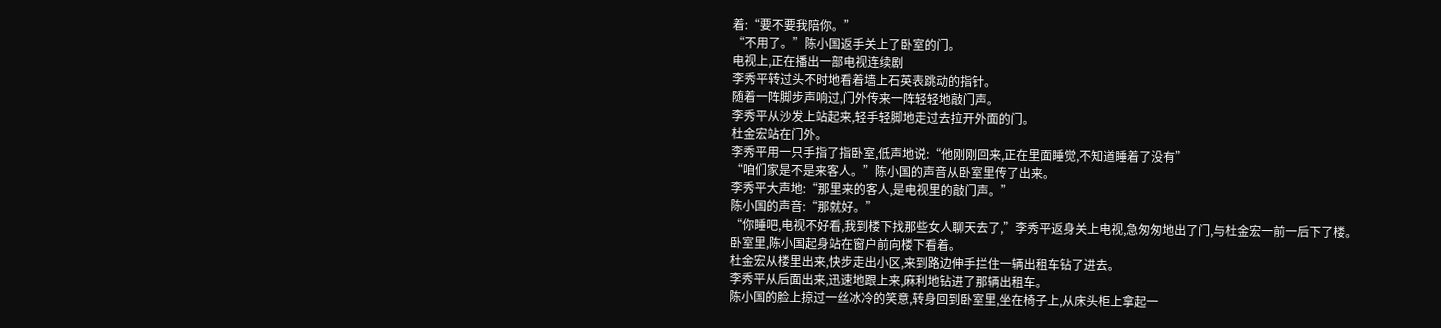着:“要不要我陪你。”
“不用了。”陈小国返手关上了卧室的门。
电视上,正在播出一部电视连续剧
李秀平转过头不时地看着墙上石英表跳动的指针。
随着一阵脚步声响过,门外传来一阵轻轻地敲门声。
李秀平从沙发上站起来,轻手轻脚地走过去拉开外面的门。
杜金宏站在门外。
李秀平用一只手指了指卧室,低声地说:“他刚刚回来,正在里面睡觉,不知道睡着了没有”
“咱们家是不是来客人。”陈小国的声音从卧室里传了出来。
李秀平大声地:“那里来的客人,是电视里的敲门声。”
陈小国的声音:“那就好。”
“你睡吧,电视不好看,我到楼下找那些女人聊天去了,”李秀平返身关上电视,急匆匆地出了门,与杜金宏一前一后下了楼。
卧室里,陈小国起身站在窗户前向楼下看着。
杜金宏从楼里出来,快步走出小区,来到路边伸手拦住一辆出租车钻了进去。
李秀平从后面出来,迅速地跟上来,麻利地钻进了那辆出租车。
陈小国的脸上掠过一丝冰冷的笑意,转身回到卧室里,坐在椅子上,从床头柜上拿起一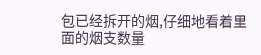包已经拆开的烟,仔细地看着里面的烟支数量